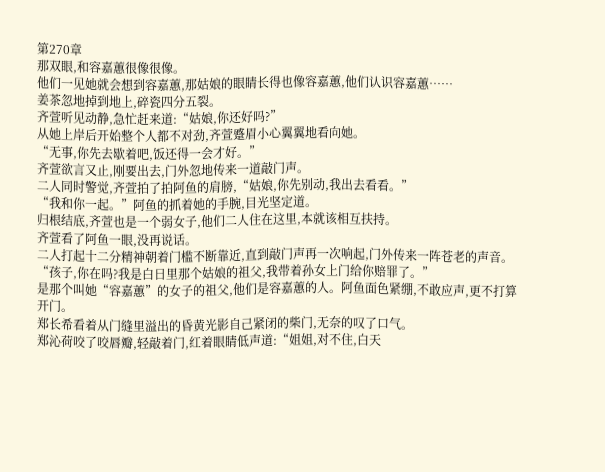第270章
那双眼,和容嘉蕙很像很像。
他们一见她就会想到容嘉蕙,那姑娘的眼睛长得也像容嘉蕙,他们认识容嘉蕙……
姜茶忽地掉到地上,碎瓷四分五裂。
齐萱听见动静,急忙赶来道:“姑娘,你还好吗?”
从她上岸后开始整个人都不对劲,齐萱蹙眉小心翼翼地看向她。
“无事,你先去歇着吧,饭还得一会才好。”
齐萱欲言又止,刚要出去,门外忽地传来一道敲门声。
二人同时警觉,齐萱拍了拍阿鱼的肩膀,“姑娘,你先别动,我出去看看。”
“我和你一起。”阿鱼的抓着她的手腕,目光坚定道。
归根结底,齐萱也是一个弱女子,他们二人住在这里,本就该相互扶持。
齐萱看了阿鱼一眼,没再说话。
二人打起十二分精神朝着门槛不断靠近,直到敲门声再一次响起,门外传来一阵苍老的声音。
“孩子,你在吗?我是白日里那个姑娘的祖父,我带着孙女上门给你赔罪了。”
是那个叫她“容嘉蕙”的女子的祖父,他们是容嘉蕙的人。阿鱼面色紧绷,不敢应声,更不打算开门。
郑长希看着从门缝里溢出的昏黄光影自己紧闭的柴门,无奈的叹了口气。
郑沁荷咬了咬唇瓣,轻敲着门,红着眼睛低声道:“姐姐,对不住,白天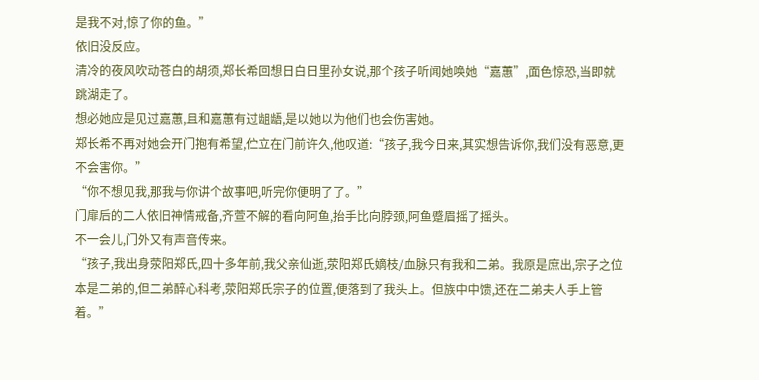是我不对,惊了你的鱼。”
依旧没反应。
清冷的夜风吹动苍白的胡须,郑长希回想日白日里孙女说,那个孩子听闻她唤她“嘉蕙”,面色惊恐,当即就跳湖走了。
想必她应是见过嘉蕙,且和嘉蕙有过龃龉,是以她以为他们也会伤害她。
郑长希不再对她会开门抱有希望,伫立在门前许久,他叹道:“孩子,我今日来,其实想告诉你,我们没有恶意,更不会害你。”
“你不想见我,那我与你讲个故事吧,听完你便明了了。”
门扉后的二人依旧神情戒备,齐萱不解的看向阿鱼,抬手比向脖颈,阿鱼蹙眉摇了摇头。
不一会儿,门外又有声音传来。
“孩子,我出身荥阳郑氏,四十多年前,我父亲仙逝,荥阳郑氏嫡枝/血脉只有我和二弟。我原是庶出,宗子之位本是二弟的,但二弟醉心科考,荥阳郑氏宗子的位置,便落到了我头上。但族中中馈,还在二弟夫人手上管着。”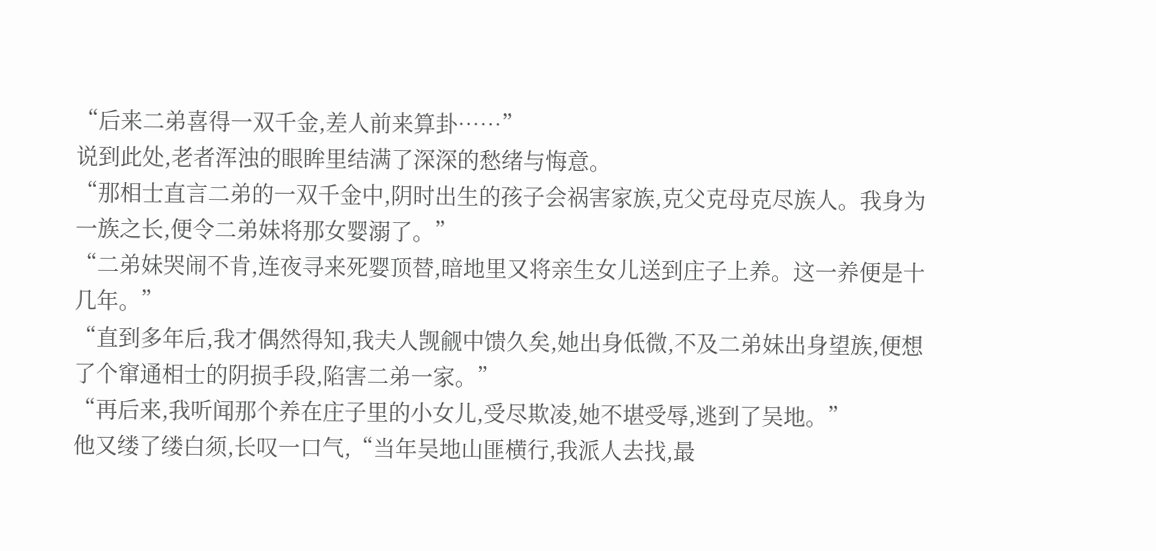“后来二弟喜得一双千金,差人前来算卦……”
说到此处,老者浑浊的眼眸里结满了深深的愁绪与悔意。
“那相士直言二弟的一双千金中,阴时出生的孩子会祸害家族,克父克母克尽族人。我身为一族之长,便令二弟妹将那女婴溺了。”
“二弟妹哭闹不肯,连夜寻来死婴顶替,暗地里又将亲生女儿送到庄子上养。这一养便是十几年。”
“直到多年后,我才偶然得知,我夫人觊觎中馈久矣,她出身低微,不及二弟妹出身望族,便想了个窜通相士的阴损手段,陷害二弟一家。”
“再后来,我听闻那个养在庄子里的小女儿,受尽欺凌,她不堪受辱,逃到了吴地。”
他又缕了缕白须,长叹一口气,“当年吴地山匪横行,我派人去找,最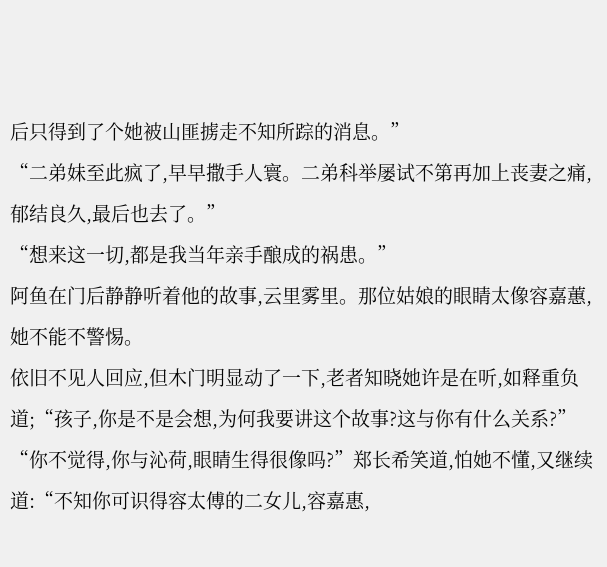后只得到了个她被山匪掳走不知所踪的消息。”
“二弟妹至此疯了,早早撒手人寰。二弟科举屡试不第再加上丧妻之痛,郁结良久,最后也去了。”
“想来这一切,都是我当年亲手酿成的祸患。”
阿鱼在门后静静听着他的故事,云里雾里。那位姑娘的眼睛太像容嘉蕙,她不能不警惕。
依旧不见人回应,但木门明显动了一下,老者知晓她许是在听,如释重负道;“孩子,你是不是会想,为何我要讲这个故事?这与你有什么关系?”
“你不觉得,你与沁荷,眼睛生得很像吗?”郑长希笑道,怕她不懂,又继续道:“不知你可识得容太傅的二女儿,容嘉惠,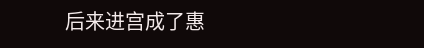后来进宫成了惠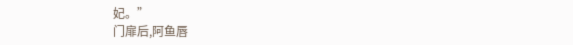妃。”
门扉后,阿鱼唇